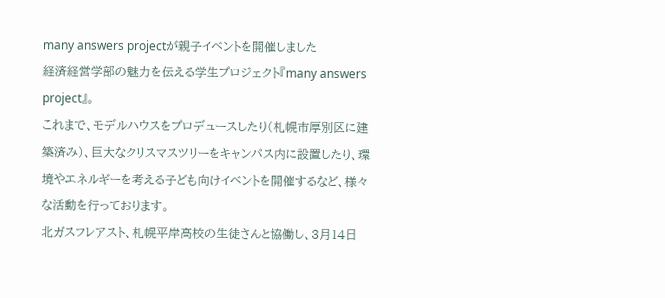many answers projectが親子イベントを開催しました
経済経営学部の魅力を伝える学生プロジェクト『many answers project』。
これまで、モデルハウスをプロデュースしたり(札幌市厚別区に建築済み)、巨大なクリスマスツリーをキャンパス内に設置したり、環境やエネルギーを考える子ども向けイベントを開催するなど、様々な活動を行っております。
北ガスフレアスト、札幌平岸高校の生徒さんと協働し、3月14日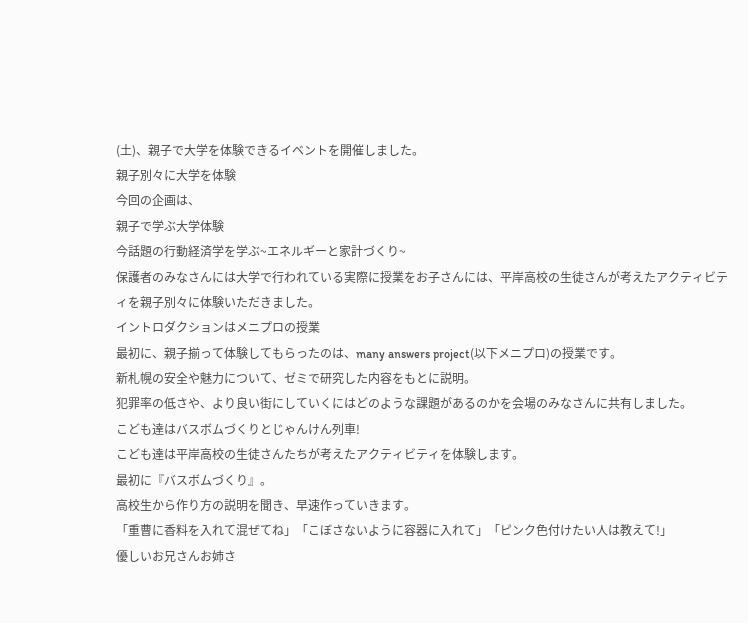(土)、親子で大学を体験できるイベントを開催しました。
親子別々に大学を体験
今回の企画は、
親子で学ぶ大学体験
今話題の行動経済学を学ぶ~エネルギーと家計づくり~
保護者のみなさんには大学で行われている実際に授業をお子さんには、平岸高校の生徒さんが考えたアクティビティを親子別々に体験いただきました。
イントロダクションはメニプロの授業
最初に、親子揃って体験してもらったのは、many answers project(以下メニプロ)の授業です。
新札幌の安全や魅力について、ゼミで研究した内容をもとに説明。
犯罪率の低さや、より良い街にしていくにはどのような課題があるのかを会場のみなさんに共有しました。
こども達はバスボムづくりとじゃんけん列車!
こども達は平岸高校の生徒さんたちが考えたアクティビティを体験します。
最初に『バスボムづくり』。
高校生から作り方の説明を聞き、早速作っていきます。
「重曹に香料を入れて混ぜてね」「こぼさないように容器に入れて」「ピンク色付けたい人は教えて!」
優しいお兄さんお姉さ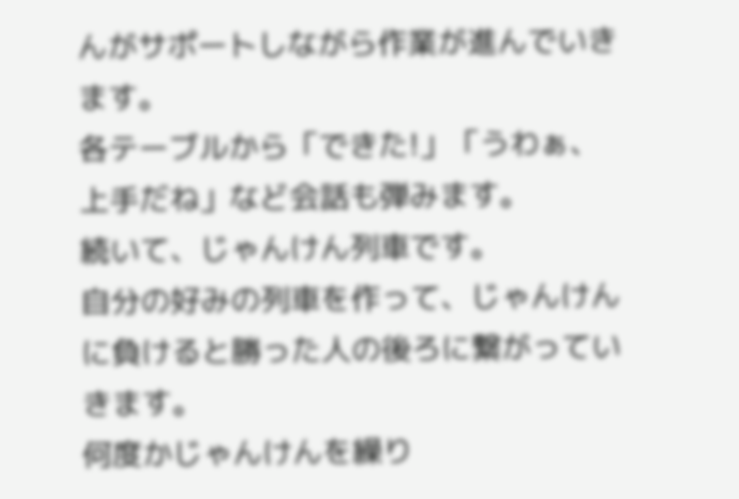んがサポートしながら作業が進んでいきます。
各テーブルから「できた!」「うわぁ、上手だね」など会話も弾みます。
続いて、じゃんけん列車です。
自分の好みの列車を作って、じゃんけんに負けると勝った人の後ろに繋がっていきます。
何度かじゃんけんを繰り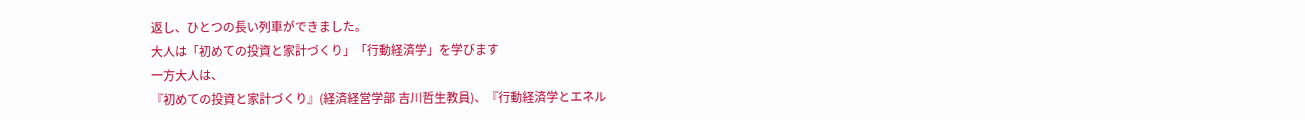返し、ひとつの長い列車ができました。
大人は「初めての投資と家計づくり」「行動経済学」を学びます
一方大人は、
『初めての投資と家計づくり』(経済経営学部 吉川哲生教員)、『行動経済学とエネル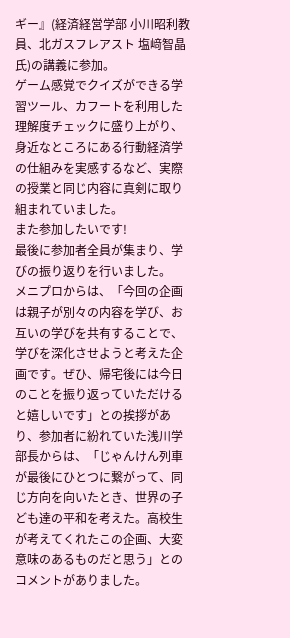ギー』(経済経営学部 小川昭利教員、北ガスフレアスト 塩﨑智晶氏)の講義に参加。
ゲーム感覚でクイズができる学習ツール、カフートを利用した理解度チェックに盛り上がり、身近なところにある行動経済学の仕組みを実感するなど、実際の授業と同じ内容に真剣に取り組まれていました。
また参加したいです!
最後に参加者全員が集まり、学びの振り返りを行いました。
メニプロからは、「今回の企画は親子が別々の内容を学び、お互いの学びを共有することで、学びを深化させようと考えた企画です。ぜひ、帰宅後には今日のことを振り返っていただけると嬉しいです」との挨拶があり、参加者に紛れていた浅川学部長からは、「じゃんけん列車が最後にひとつに繋がって、同じ方向を向いたとき、世界の子ども達の平和を考えた。高校生が考えてくれたこの企画、大変意味のあるものだと思う」とのコメントがありました。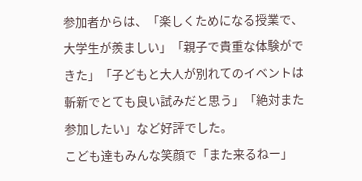参加者からは、「楽しくためになる授業で、大学生が羨ましい」「親子で貴重な体験ができた」「子どもと大人が別れてのイベントは斬新でとても良い試みだと思う」「絶対また参加したい」など好評でした。
こども達もみんな笑顔で「また来るねー」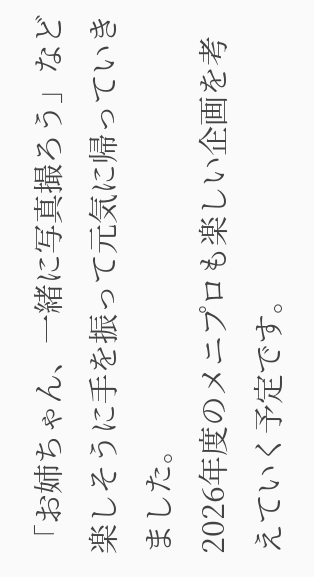「お姉ちゃん、一緒に写真撮ろう」など楽しそうに手を振って元気に帰っていきました。
2026年度のメニプロも楽しい企画を考えていく予定です。